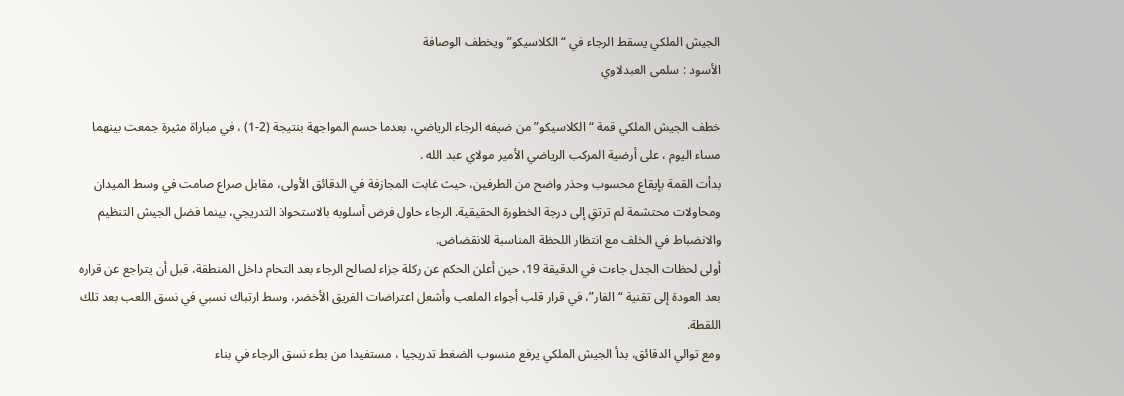الجيش الملكي يسقط الرجاء في “الكلاسيكو” ويخطف الوصافة
الأسود : سلمى العبدلاوي

خطف الجيش الملكي قمة “الكلاسيكو” من ضيفه الرجاء الرياضي، بعدما حسم المواجهة بنتيجة (2-1) ، في مباراة مثيرة جمعت بينهما مساء اليوم ، على أرضية المركب الرياضي الأمير مولاي عبد الله .
بدأت القمة بإيقاع محسوب وحذر واضح من الطرفين، حيث غابت المجازفة في الدقائق الأولى، مقابل صراع صامت في وسط الميدان ومحاولات محتشمة لم ترتقِ إلى درجة الخطورة الحقيقية. الرجاء حاول فرض أسلوبه بالاستحواذ التدريجي، بينما فضل الجيش التنظيم والانضباط في الخلف مع انتظار اللحظة المناسبة للانقضاض.
أولى لحظات الجدل جاءت في الدقيقة 19، حين أعلن الحكم عن ركلة جزاء لصالح الرجاء بعد التحام داخل المنطقة، قبل أن يتراجع عن قراره بعد العودة إلى تقنية “الفار”، في قرار قلب أجواء الملعب وأشعل اعتراضات الفريق الأخضر، وسط ارتباك نسبي في نسق اللعب بعد تلك اللقطة.
ومع توالي الدقائق، بدأ الجيش الملكي يرفع منسوب الضغط تدريجيا ، مستفيدا من بطء نسق الرجاء في بناء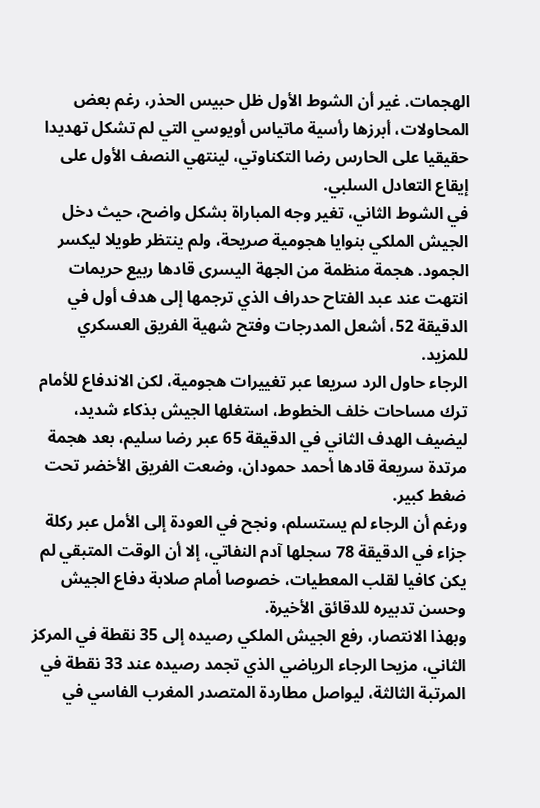الهجمات. غير أن الشوط الأول ظل حبيس الحذر، رغم بعض المحاولات، أبرزها رأسية ماتياس أويوسي التي لم تشكل تهديدا حقيقيا على الحارس رضا التكناوتي، لينتهي النصف الأول على إيقاع التعادل السلبي.
في الشوط الثاني، تغير وجه المباراة بشكل واضح، حيث دخل الجيش الملكي بنوايا هجومية صريحة، ولم ينتظر طويلا ليكسر الجمود. هجمة منظمة من الجهة اليسرى قادها ربيع حريمات انتهت عند عبد الفتاح حدراف الذي ترجمها إلى هدف أول في الدقيقة 52، أشعل المدرجات وفتح شهية الفريق العسكري للمزيد.
الرجاء حاول الرد سريعا عبر تغييرات هجومية، لكن الاندفاع للأمام ترك مساحات خلف الخطوط، استغلها الجيش بذكاء شديد، ليضيف الهدف الثاني في الدقيقة 65 عبر رضا سليم، بعد هجمة مرتدة سريعة قادها أحمد حمودان، وضعت الفريق الأخضر تحت ضغط كبير.
ورغم أن الرجاء لم يستسلم، ونجح في العودة إلى الأمل عبر ركلة جزاء في الدقيقة 78 سجلها آدم النفاتي، إلا أن الوقت المتبقي لم يكن كافيا لقلب المعطيات، خصوصا أمام صلابة دفاع الجيش وحسن تدبيره للدقائق الأخيرة.
وبهذا الانتصار، رفع الجيش الملكي رصيده إلى 35 نقطة في المركز الثاني، مزيحا الرجاء الرياضي الذي تجمد رصيده عند 33 نقطة في المرتبة الثالثة، ليواصل مطاردة المتصدر المغرب الفاسي في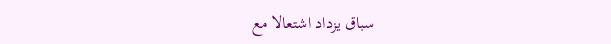سباق يزداد اشتعالا مع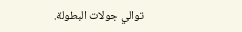توالي جولات البطولة.